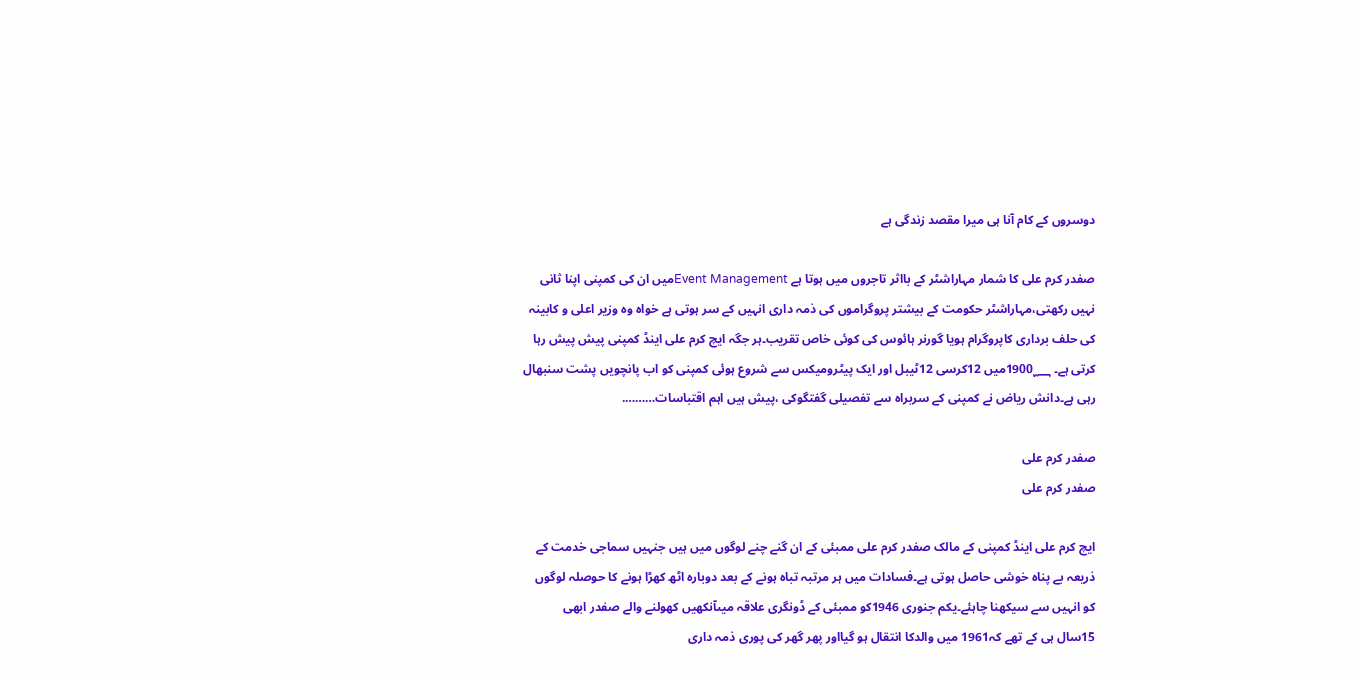دوسروں کے کام آنا ہی میرا مقصد زندگی ہے

صفدر کرم علی کا شمار مہاراشٹر کے بااثر تاجروں میں ہوتا ہے Event Managementمیں ان کی کمپنی اپنا ثانی نہیں رکھتی،مہاراشٹر حکومت کے بیشتر پروگراموں کی ذمہ داری انہیں کے سر ہوتی ہے خواہ وہ وزیر اعلی و کابینہ کی حلف برداری کاپروگرام ہویا گورنر ہائوس کی کوئی خاص تقریب۔ہر جگہ ایچ کرم علی اینڈ کمپنی پیش پیش رہا کرتی ہے۔ 1900؁میں 12کرسی 12ٹیبل اور ایک پیٹرومیکس سے شروع ہوئی کمپنی کو اب پانچویں پشت سنبھال رہی ہے۔دانش ریاض نے کمپنی کے سربراہ سے تفصیلی گفتگوکی ،پیش ہیں اہم اقتباسات……….

صفدر کرم علی
صفدر کرم علی

ایچ کرم علی اینڈ کمپنی کے مالک صفدر کرم علی ممبئی کے ان گنے چنے لوگوں میں ہیں جنہیں سماجی خدمت کے ذریعہ بے پناہ خوشی حاصل ہوتی ہے۔فسادات میں ہر مرتبہ تباہ ہونے کے بعد دوبارہ اٹھ کھڑا ہونے کا حوصلہ لوگوں کو انہیں سے سیکھنا چاہئے۔یکم جنوری 1946کو ممبئی کے ڈونگری علاقہ میںآنکھیں کھولنے والے صفدر ابھی 15سال ہی کے تھے کہ1961 میں والدکا انتقال ہو گیااور پھر گھر کی پوری ذمہ داری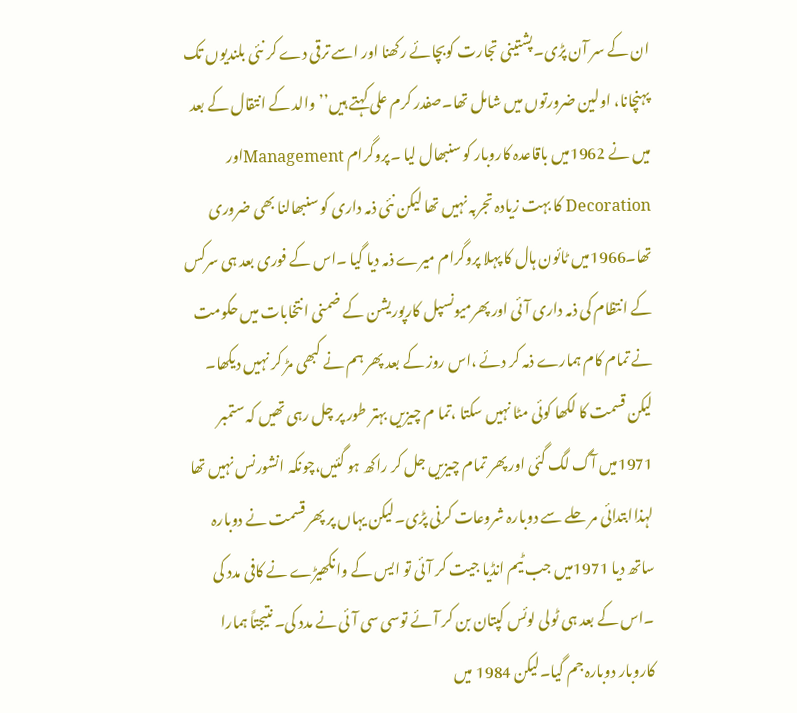ان کے سر آن پڑی۔پشتینی تجارت کوبچائے رکھنا اور اسے ترقی دے کر نئی بلندیوں تک پہنچانا، اولین ضرورتوں میں شامل تھا۔صفدر کرم علی کہتے ہیں’’والد کے انتقال کے بعد میں نے 1962میں باقاعدہ کاروبار کو سنبھال لیا ۔پروگرام Managementاور Decoration کا بہت زیادہ تجربہ نہیں تھا لیکن نئی ذمہ داری کو سنبھالنا بھی ضروری تھا۔1966میں ٹائون ہال کا پہلا پروگرام میرے ذمہ دیا گیا ۔اس کے فوری بعد ہی سرکس کے انتظام کی ذمہ داری آئی اور پھرمیونسپل کارپوریشن کے ضمنی انتخابات میں حکومت نے تمام کام ہمارے ذمہ کر دئے ،اس روز کے بعد پھر ہم نے کبھی مڑ کر نہیں دیکھا۔ لیکن قسمت کا لکھا کوئی مٹا نہیں سکتا ،تما م چیزیں بہتر طور پر چل رہی تھیں کہ ستمبر 1971میں آگ لگ گئی اور پھر تمام چیزیں جل کر راکھ ہو گئیں،چونکہ انشورنس نہیں تھا لہذاابتدائی مر حلے سے دوبارہ شروعات کرنی پڑی۔لیکن یہاں پر پھر قسمت نے دوبارہ ساتھ دیا 1971میں جب ٹیم انڈیا جیت کر آئی تو ایس کے وانکھیڑے نے کافی مدد کی ۔اس کے بعد ہی ٹولی لوئس کپتان بن کر آئے توسی سی آئی نے مدد کی۔ نتیجتاً ہمارا کاروبار دوبارہ جم گیا۔لیکن 1984 میں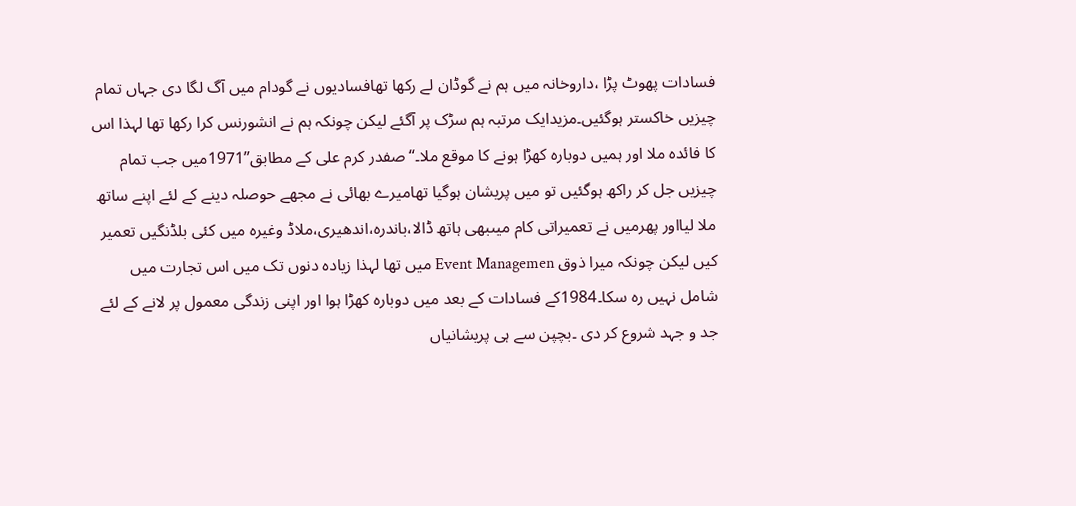فسادات پھوٹ پڑا ،داروخانہ میں ہم نے گوڈان لے رکھا تھافسادیوں نے گودام میں آگ لگا دی جہاں تمام چیزیں خاکستر ہوگئیں۔مزیدایک مرتبہ ہم سڑک پر آگئے لیکن چونکہ ہم نے انشورنس کرا رکھا تھا لہذا اس کا فائدہ ملا اور ہمیں دوبارہ کھڑا ہونے کا موقع ملا۔‘‘صفدر کرم علی کے مطابق’’1971میں جب تمام چیزیں جل کر راکھ ہوگئیں تو میں پریشان ہوگیا تھامیرے بھائی نے مجھے حوصلہ دینے کے لئے اپنے ساتھ ملا لیااور پھرمیں نے تعمیراتی کام میںبھی ہاتھ ڈالا،باندرہ،اندھیری،ملاڈ وغیرہ میں کئی بلڈنگیں تعمیر کیں لیکن چونکہ میرا ذوق Event Managemen میں تھا لہذا زیادہ دنوں تک میں اس تجارت میں شامل نہیں رہ سکا۔1984کے فسادات کے بعد میں دوبارہ کھڑا ہوا اور اپنی زندگی معمول پر لانے کے لئے جد و جہد شروع کر دی ۔بچپن سے ہی پریشانیاں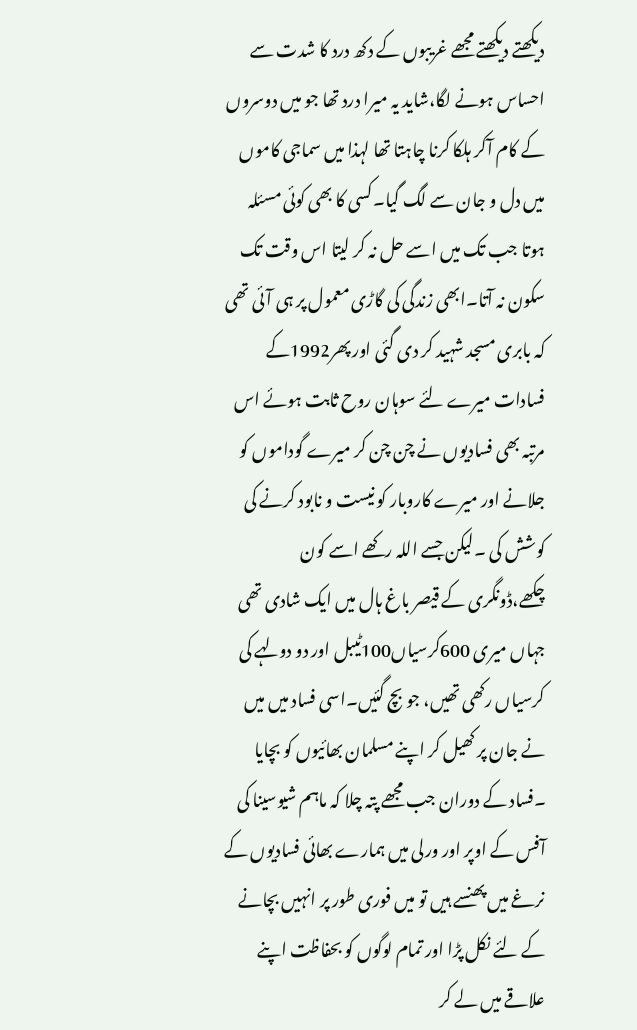دیکھتے دیکھتے مجھے غریبوں کے دکھ درد کا شدت سے احساس ہونے لگا،شاید یہ میرا درد تھا جو میں دوسروں کے کام آکر ہلکا کرنا چاہتا تھا لہذا میں سماجی کاموں میں دل و جان سے لگ گیا۔کسی کا بھی کوئی مسئلہ ہوتا جب تک میں اسے حل نہ کر لیتا اس وقت تک سکون نہ آتا۔ابھی زندگی کی گاڑی معمول پر ہی آئی تھی کہ بابری مسجد شہید کر دی گئی اور پھر1992کے فسادات میرے لئے سوہان روح ثابت ہوئے اس مرتبہ بھی فسادیوں نے چن چن کر میرے گوداموں کو جلانے اور میرے کاروبار کو نیست و نابود کرنے کی کوشش کی ۔لیکن جسے اللہ رکھے اسے کون چکھے،ڈونگری کے قیصر باغ ہال میں ایک شادی تھی جہاں میری 600کرسیاں100ٹیبل اور دو دولہے کی کرسیاں رکھی تھیں، جو بچ گئیں۔اسی فساد میں میں نے جان پر کھیل کر اپنے مسلمان بھائیوں کو بچایا ۔فساد کے دوران جب مجھے پتہ چلا کہ ماہم شیوسینا کی آفس کے اوپر اور ورلی میں ہمارے بھائی فسادیوں کے نرغے میں پھنسے ہیں تو میں فوری طور پر انہیں بچانے کے لئے نکل پڑا اور تمام لوگوں کو بحفاظت اپنے علاقے میں لے کر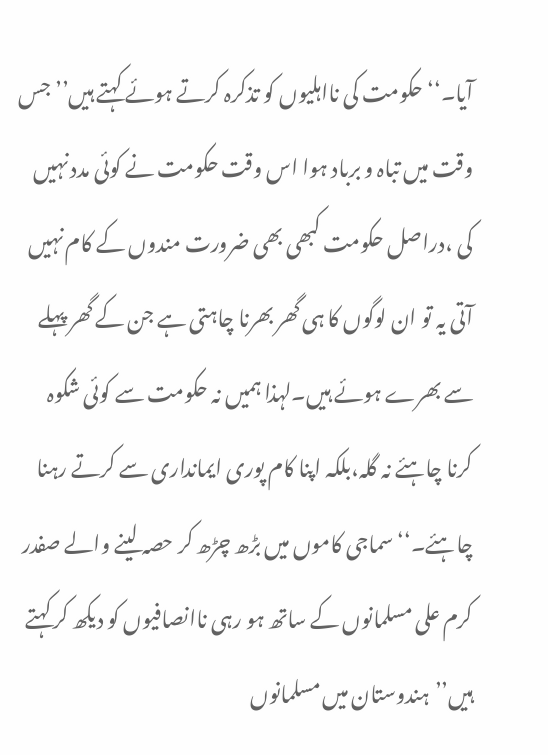آیا۔‘‘حکومت کی نااہلیوں کو تذکرہ کرتے ہوئے کہتے ہیں’’جس وقت میں تباہ و برباد ہوا اس وقت حکومت نے کوئی مدد نہیں کی ،دراصل حکومت کبھی بھی ضرورت مندوں کے کام نہیں آتی یہ تو ان لوگوں کا ہی گھر بھرنا چاہتی ہے جن کے گھر پہلے سے بھرے ہوئے ہیں۔لہذا ہمیں نہ حکومت سے کوئی شکوہ کرنا چاہئے نہ گلہ،بلکہ اپنا کام پوری ایمانداری سے کرتے رہنا چاہئے۔‘‘سماجی کاموں میں بڑھ چڑھ کر حصہ لینے والے صفدر کرم علی مسلمانوں کے ساتھ ہو رہی ناانصافیوں کو دیکھ کر کہتے ہیں’’ہندوستان میں مسلمانوں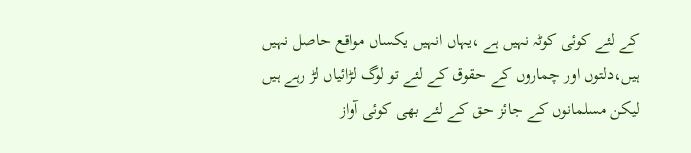کے لئے کوئی کوٹہ نہیں ہے ،یہاں انہیں یکساں مواقع حاصل نہیں ہیں،دلتوں اور چماروں کے حقوق کے لئے تو لوگ لڑائیاں لڑ رہے ہیں لیکن مسلمانوں کے جائز حق کے لئے بھی کوئی آواز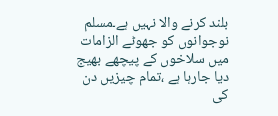بلند کرنے والا نہیں ہے۔مسلم نوجوانوں کو جھوٹے الزامات میں سلاخوں کے پیچھے بھیج دیا جارہا ہے ،تمام چیزیں دن کی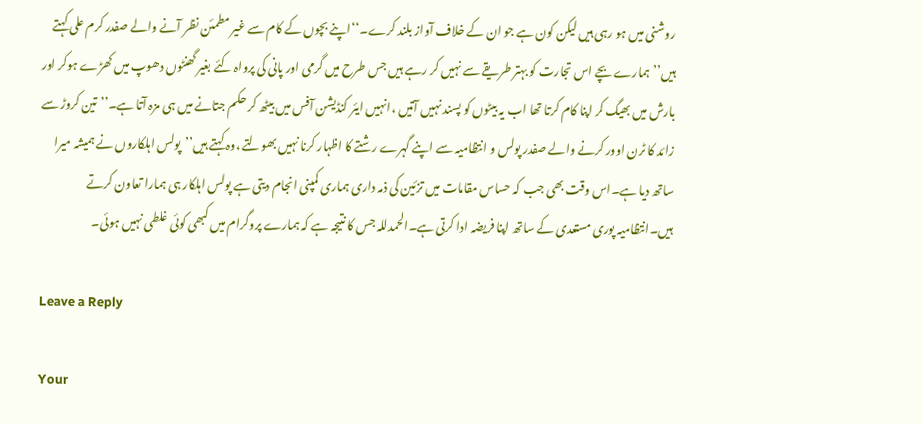روشنی میں ہو رہی ہیں لیکن کون ہے جو ان کے خلاف آواز بلند کرے۔‘‘اپنے بچوں کے کام سے غیر مطمئن نظر آنے والے صفدر کرم علی کہتے ہیں’’ہمارے بچے اس تجارت کو بہتر طریقے سے نہیں کر رہے ہیں جس طرح میں گرمی اور پانی کی پرواہ کئے بغیر گھنٹوں دھوپ میں کھڑے ہوکر اور بارش میں بھیگ کر اپنا کام کرتا تھا اب یہ بیٹوں کو پسند نہیں آتیں ،انہیں ایئر کنڈیشن آفس میں بیٹھ کر حکم جتانے میں ہی مزہ آتا ہے۔’’تین کروڑ سے زائد کا ٹرن اوور کرنے والے صفدر پولس و انتظامیہ سے اپنے گہرے رشتے کا اظہار کرنا نہیں بھولتے ،وہ کہتے ہیں’’پولس اہلکاروں نے ہمیشہ میرا ساتھ دیا ہے۔اس وقت بھی جب کہ حساس مقامات میں تزئین کی ذمہ داری ہماری کمپنی انجام دیتی ہے پولس اہلکار ہی ہمارا تعاون کرتے ہیں۔انتظامیہ پوری مستعدی کے ساتھ اپنا فریضہ ادا کرتی ہے۔الحمدللہ جس کا نتیجہ ہے کہ ہمارے پروگرام میں کبھی کوئی غلطی نہیں ہوئی۔

Leave a Reply

Your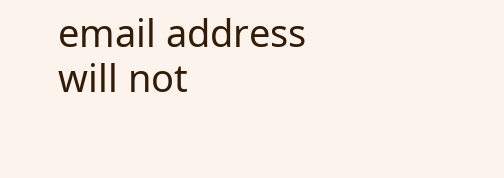email address will not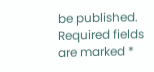be published. Required fields are marked *